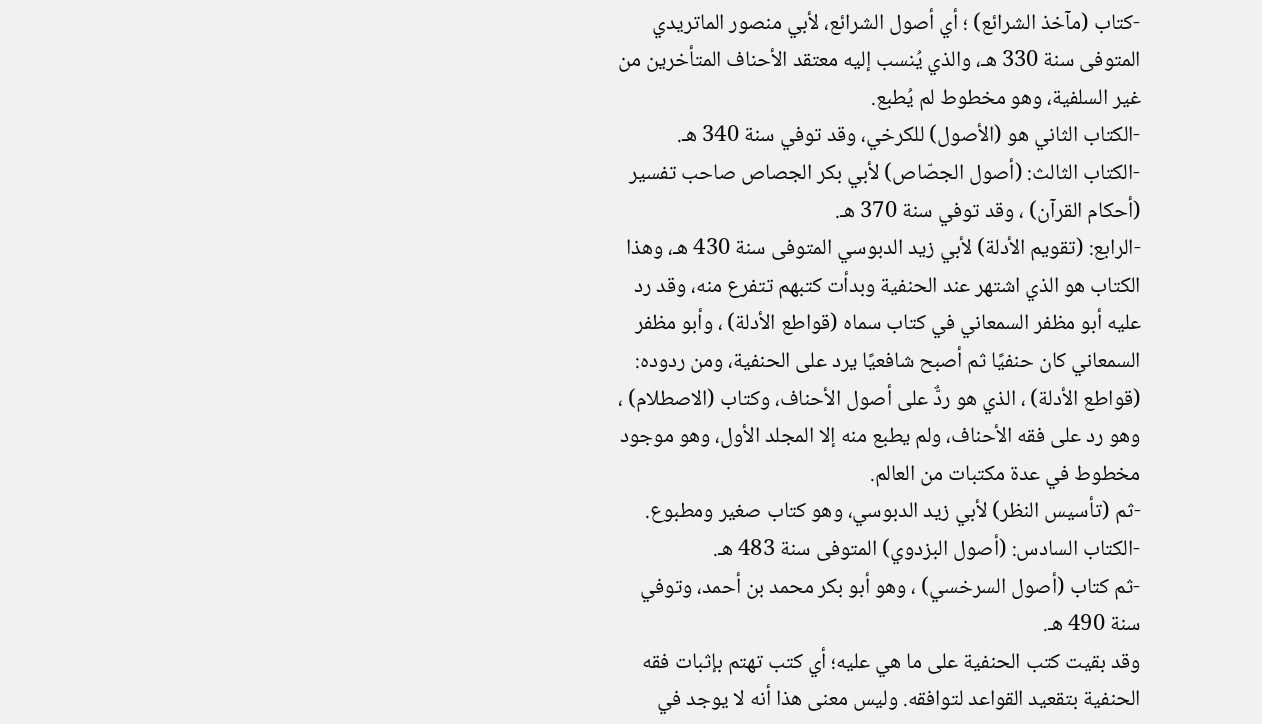-كتاب (مآخذ الشرائع) ؛ أي أصول الشرائع، لأبي منصور الماتريدي المتوفى سنة 330 هـ، والذي يُنسب إليه معتقد الأحناف المتأخرين من غير السلفية، وهو مخطوط لم يُطبع.
-الكتاب الثاني هو (الأصول) للكرخي، وقد توفي سنة 340 هـ.
-الكتاب الثالث: (أصول الجصّاص) لأبي بكر الجصاص صاحب تفسير (أحكام القرآن) ، وقد توفي سنة 370 هـ.
-الرابع: (تقويم الأدلة) لأبي زيد الدبوسي المتوفى سنة 430 هـ، وهذا الكتاب هو الذي اشتهر عند الحنفية وبدأت كتبهم تتفرع منه، وقد رد عليه أبو مظفر السمعاني في كتاب سماه (قواطع الأدلة) ، وأبو مظفر السمعاني كان حنفيًا ثم أصبح شافعيًا يرد على الحنفية، ومن ردوده: (قواطع الأدلة) ، الذي هو ردٌّ على أصول الأحناف، وكتاب (الاصطلام) ، وهو رد على فقه الأحناف، ولم يطبع منه إلا المجلد الأول، وهو موجود مخطوط في عدة مكتبات من العالم.
-ثم (تأسيس النظر) لأبي زيد الدبوسي، وهو كتاب صغير ومطبوع.
-الكتاب السادس: (أصول البزدوي) المتوفى سنة 483 هـ.
-ثم كتاب (أصول السرخسي) ، وهو أبو بكر محمد بن أحمد، وتوفي سنة 490 هـ.
وقد بقيت كتب الحنفية على ما هي عليه؛ أي كتب تهتم بإثبات فقه الحنفية بتقعيد القواعد لتوافقه. وليس معنى هذا أنه لا يوجد في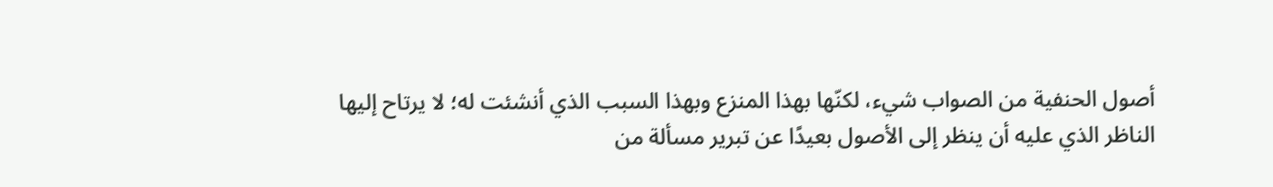أصول الحنفية من الصواب شيء، لكنّها بهذا المنزع وبهذا السبب الذي أنشئت له؛ لا يرتاح إليها الناظر الذي عليه أن ينظر إلى الأصول بعيدًا عن تبرير مسألة من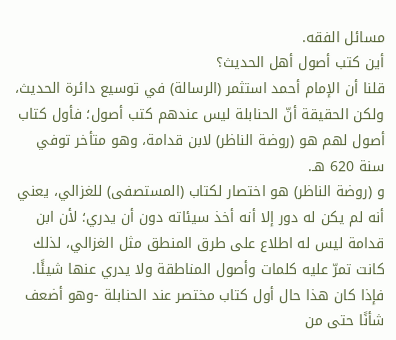مسائل الفقه.
أين كتب أصول أهل الحديث؟
قلنا أن الإمام أحمد استثمر (الرسالة) في توسيع دائرة الحديث، ولكن الحقيقة أنّ الحنابلة ليس عندهم كتب أصول؛ فأول كتاب أصول لهم هو (روضة الناظر) لابن قدامة، وهو متأخر توفي سنة 620 هـ.
و (روضة الناظر) هو اختصار لكتاب (المستصفى) للغزالي، يعني أنه لم يكن له دور إلا أنه أخذ سيئاته دون أن يدري؛ لأن ابن قدامة ليس له اطلاع على طرق المنطق مثل الغزالي، لذلك كانت تمرّ عليه كلمات وأصول المناطقة ولا يدري عنها شيئًا. فإذا كان هذا حال أول كتاب مختصر عند الحنابلة -وهو أضعف شأنًا حتى من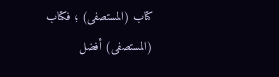كتاب (المستصفى) ؛ فكتاب (المستصفى) أفضل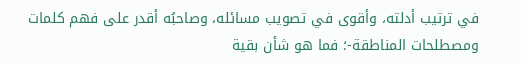في ترتيب أدلته، وأقوى في تصويب مسائله، وصاحبُه أقدر على فهم كلمات ومصطلحات المناطقة-؛ فما هو شأن بقية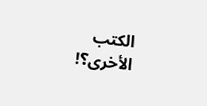الكتب الأخرى؟!